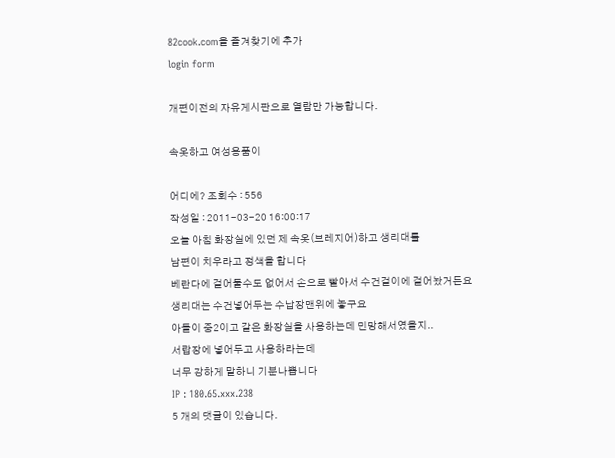82cook.com을 즐겨찾기에 추가
login form

개편이전의 자유게시판으로 열람만 가능합니다.

속옷하고 여성용품이

어디에? 조회수 : 556
작성일 : 2011-03-20 16:00:17
오늘 아침 화장실에 있던 제 속옷(브레지어)하고 생리대를
남편이 치우라고 정색을 합니다
베란다에 걸어둘수도 없어서 손으로 빨아서 수건걸이에 걸어놨거든요
생리대는 수건넣어두는 수납장맨위에 놓구요
아들이 중2이고 같은 화장실을 사용하는데 민망해서였을지..
서랍장에 넣어두고 사용하라는데
너무 강하게 말하니 기분나쁩니다
IP : 180.65.xxx.238
5 개의 댓글이 있습니다.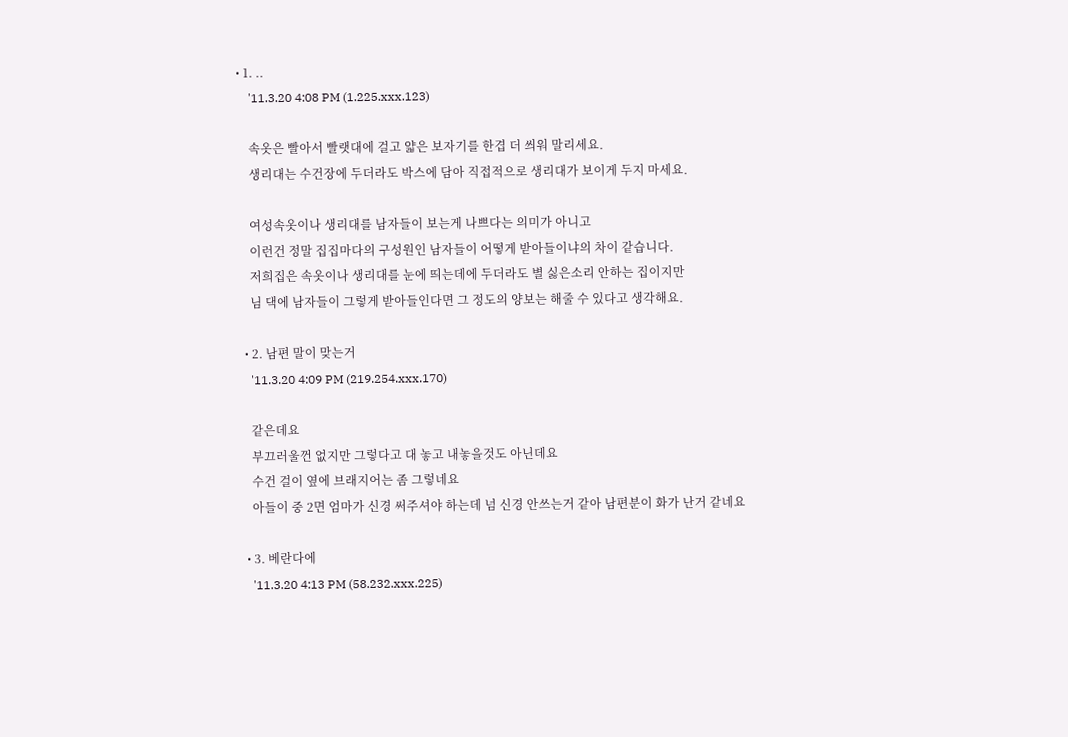• 1. ..
    '11.3.20 4:08 PM (1.225.xxx.123)

    속옷은 빨아서 빨랫대에 걸고 얇은 보자기를 한겹 더 씌워 말리세요.
    생리대는 수건장에 두더라도 박스에 담아 직접적으로 생리대가 보이게 두지 마세요.

    여성속옷이나 생리대를 남자들이 보는게 나쁘다는 의미가 아니고
    이런건 정말 집집마다의 구성원인 남자들이 어떻게 받아들이냐의 차이 같습니다.
    저희집은 속옷이나 생리대를 눈에 띄는데에 두더라도 별 싫은소리 안하는 집이지만
    님 댁에 남자들이 그렇게 받아들인다면 그 정도의 양보는 해줄 수 있다고 생각해요.

  • 2. 남편 말이 맞는거
    '11.3.20 4:09 PM (219.254.xxx.170)

    같은데요
    부끄러울껀 없지만 그렇다고 대 놓고 내놓을것도 아닌데요
    수건 걸이 옆에 브래지어는 좀 그렇네요
    아들이 중 2면 엄마가 신경 써주셔야 하는데 넘 신경 안쓰는거 같아 남편분이 화가 난거 같네요

  • 3. 베란다에
    '11.3.20 4:13 PM (58.232.xxx.225)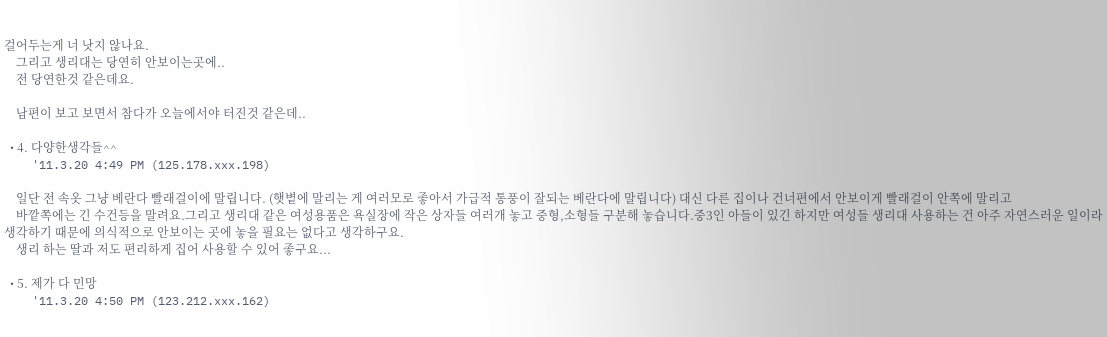걸어두는게 너 낫지 않나요.
    그리고 생리대는 당연히 안보이는곳에..
    전 당연한것 같은데요.

    남편이 보고 보면서 참다가 오늘에서야 터진것 같은데..

  • 4. 다양한생각들^^
    '11.3.20 4:49 PM (125.178.xxx.198)

    일단 전 속옷 그냥 베란다 빨래걸이에 말립니다. (햇볕에 말리는 게 여러모로 좋아서 가급적 통풍이 잘되는 베란다에 말립니다) 대신 다른 집이나 건너편에서 안보이게 빨래걸이 안쪽에 말리고
    바깥쪽에는 긴 수건등을 말려요.그리고 생리대 같은 여성용품은 욕실장에 작은 상자들 여러개 놓고 중형,소형들 구분해 놓습니다.중3인 아들이 있긴 하지만 여성들 생리대 사용하는 건 아주 자연스러운 일이라 생각하기 때문에 의식적으로 안보이는 곳에 놓을 필요는 없다고 생각하구요.
    생리 하는 딸과 저도 편리하게 집어 사용할 수 있어 좋구요...

  • 5. 제가 다 민망
    '11.3.20 4:50 PM (123.212.xxx.162)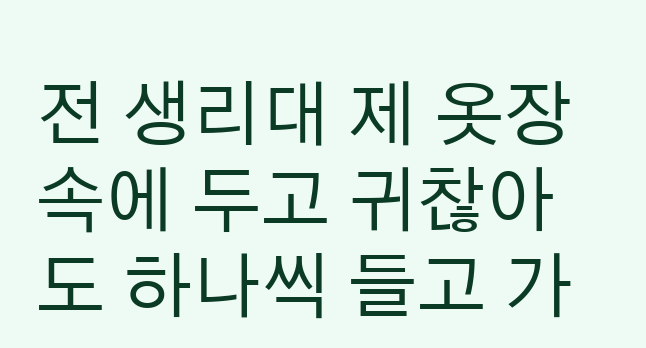전 생리대 제 옷장 속에 두고 귀찮아도 하나씩 들고 가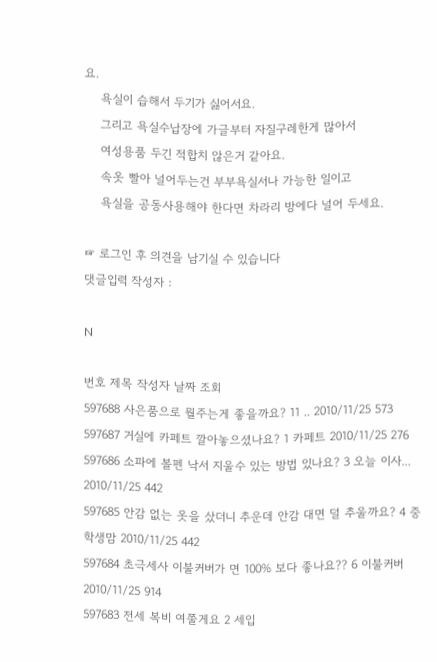요.
    욕실이 습해서 두기가 싫어서요.
    그리고 욕실수납장에 가글부터 자질구레한게 많아서
    여성용품 두긴 적합치 않은거 같아요.
    속옷 빨아 널어두는건 부부욕실서나 가능한 일이고
    욕실을 공동사용해야 한다면 차라리 방에다 널어 두세요.

☞ 로그인 후 의견을 남기실 수 있습니다
댓글입력 작성자 :

N

번호 제목 작성자 날짜 조회
597688 사은품으로 뭘주는게 좋을까요? 11 .. 2010/11/25 573
597687 거실에 카페트 깔아놓으셨나요? 1 카페트 2010/11/25 276
597686 소파에 볼펜 낙서 지울수 있는 방법 있나요? 3 오늘 이사... 2010/11/25 442
597685 안감 없는 옷을 샀더니 추운데 안감 대면 덜 추울까요? 4 중학생맘 2010/11/25 442
597684 초극세사 이불커버가 면 100% 보다 좋나요?? 6 이불커버 2010/11/25 914
597683 전세 복비 여쭐게요 2 세입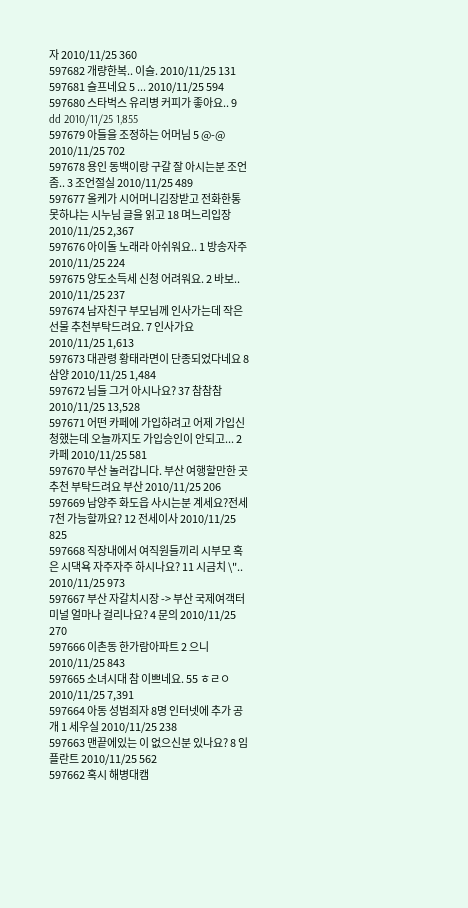자 2010/11/25 360
597682 개량한복.. 이슬. 2010/11/25 131
597681 슬프네요 5 ... 2010/11/25 594
597680 스타벅스 유리병 커피가 좋아요.. 9 dd 2010/11/25 1,855
597679 아들을 조정하는 어머님 5 @-@ 2010/11/25 702
597678 용인 동백이랑 구갈 잘 아시는분 조언좀.. 3 조언절실 2010/11/25 489
597677 올케가 시어머니김장받고 전화한통 못하냐는 시누님 글을 읽고 18 며느리입장 2010/11/25 2,367
597676 아이돌 노래라 아쉬워요.. 1 방송자주 2010/11/25 224
597675 양도소득세 신청 어려워요. 2 바보.. 2010/11/25 237
597674 남자친구 부모님께 인사가는데 작은선물 추천부탁드려요. 7 인사가요 2010/11/25 1,613
597673 대관령 황태라면이 단종되었다네요 8 삼양 2010/11/25 1,484
597672 님들 그거 아시나요? 37 참참참 2010/11/25 13,528
597671 어떤 카페에 가입하려고 어제 가입신청했는데 오늘까지도 가입승인이 안되고... 2 카페 2010/11/25 581
597670 부산 놀러갑니다. 부산 여행할만한 곳 추천 부탁드려요 부산 2010/11/25 206
597669 남양주 화도읍 사시는분 계세요?전세7천 가능할까요? 12 전세이사 2010/11/25 825
597668 직장내에서 여직원들끼리 시부모 혹은 시댁욕 자주자주 하시나요? 11 시금치 \".. 2010/11/25 973
597667 부산 자갈치시장 -> 부산 국제여객터미널 얼마나 걸리나요? 4 문의 2010/11/25 270
597666 이촌동 한가람아파트 2 으니 2010/11/25 843
597665 소녀시대 참 이쁘네요. 55 ㅎㄹㅇ 2010/11/25 7,391
597664 아동 성범죄자 8명 인터넷에 추가 공개 1 세우실 2010/11/25 238
597663 맨끝에있는 이 없으신분 있나요? 8 임플란트 2010/11/25 562
597662 혹시 해병대캠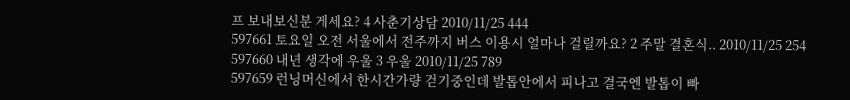프 보내보신분 게세요? 4 사춘기상담 2010/11/25 444
597661 토요일 오전 서울에서 전주까지 버스 이용시 얼마나 걸릴까요? 2 주말 결혼식.. 2010/11/25 254
597660 내년 생각에 우울 3 우울 2010/11/25 789
597659 런닝머신에서 한시간가량 걷기중인데 발톱안에서 피나고 결국엔 발톱이 빠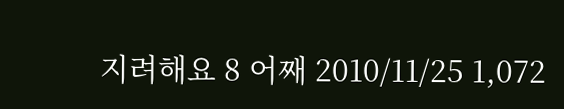지려해요 8 어째 2010/11/25 1,072